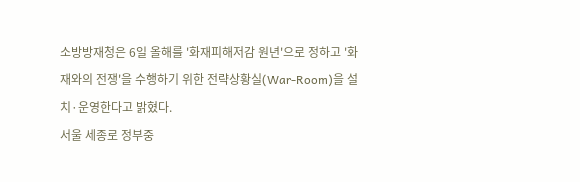소방방재청은 6일 올해를 '화재피해저감 원년'으로 정하고 '화재와의 전쟁'을 수행하기 위한 전략상황실(War-Room)을 설치·운영한다고 밝혔다.
서울 세종로 정부중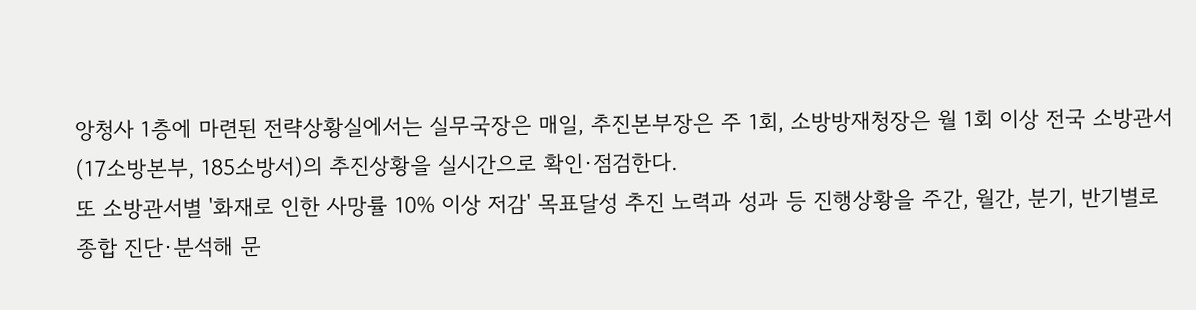앙청사 1층에 마련된 전략상황실에서는 실무국장은 매일, 추진본부장은 주 1회, 소방방재청장은 월 1회 이상 전국 소방관서(17소방본부, 185소방서)의 추진상황을 실시간으로 확인·점검한다.
또 소방관서별 '화재로 인한 사망률 10% 이상 저감' 목표달성 추진 노력과 성과 등 진행상황을 주간, 월간, 분기, 반기별로 종합 진단·분석해 문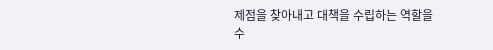제점을 찾아내고 대책을 수립하는 역할을 수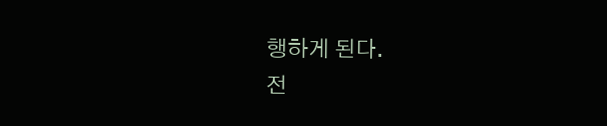행하게 된다.
전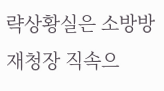략상황실은 소방방재청장 직속으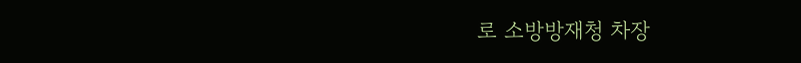로 소방방재청 차장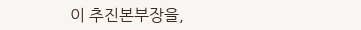이 추진본부장을,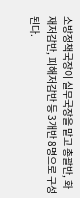소방정책국장이 실무국장을 맡고 총괄반, 화재저감반, 피해저감반 등 3개반 8명으로 구성된다.